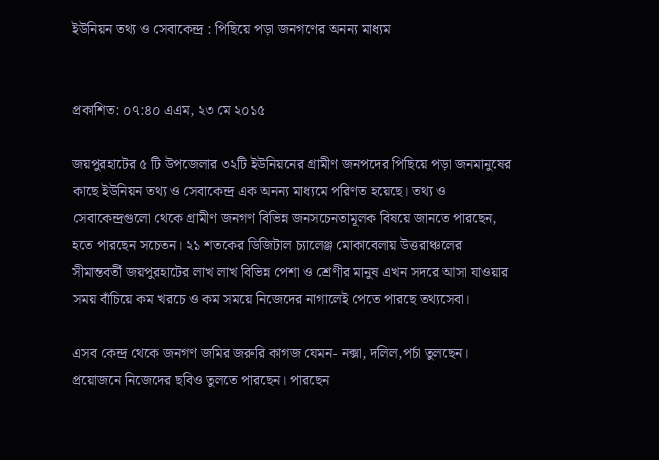ইউনিয়ন তথ্য ও সেবাকেন্দ্র : পিছিয়ে পড়া জনগণের অনন্য মাধ্যম


প্রকাশিত: ০৭:৪০ এএম, ২৩ মে ২০১৫

জয়পুরহাটের ৫ টি উপজেলার ৩২টি ইউনিয়নের গ্রামীণ জনপদের পিছিয়ে পড়া জনমানুষের কাছে ইউনিয়ন তথ্য ও সেবাকেন্দ্র এক অনন্য মাধ্যমে পরিণত হয়েছে। তথ্য ও সেবাকেন্দ্রগুলো থেকে গ্রামীণ জনগণ বিভিন্ন জনসচেনতামূলক বিষয়ে জানতে পারছেন, হতে পারছেন সচেতন। ২১ শতকের ডিজিটাল চ্যালেঞ্জ মোকাবেলায় উত্তরাঞ্চলের সীমান্তবর্তী জয়পুরহাটের লাখ লাখ বিভিন্ন পেশা ও শ্রেণীর মানুষ এখন সদরে আসা যাওয়ার সময় বাঁচিয়ে কম খরচে ও কম সময়ে নিজেদের নাগালেই পেতে পারছে তথ্যসেবা।

এসব কেন্দ্র থেকে জনগণ জমির জরুরি কাগজ যেমন- নক্সা, দলিল,পর্চা তুলছেন। প্রয়োজনে নিজেদের ছবিও তুলতে পারছেন। পারছেন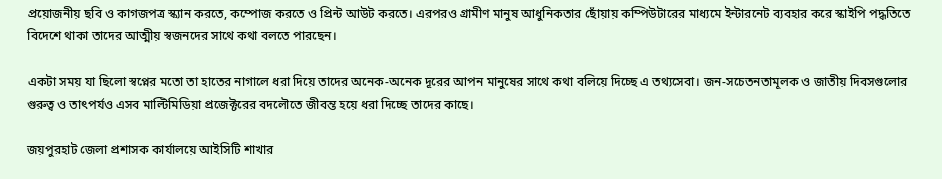প্রয়োজনীয় ছবি ও কাগজপত্র স্ক্যান করতে, কম্পোজ করতে ও প্রিন্ট আউট করতে। এরপরও গ্রামীণ মানুষ আধুনিকতার ছোঁয়ায় কম্পিউটারের মাধ্যমে ইন্টারনেট ব্যবহার করে স্কাইপি পদ্ধতিতে বিদেশে থাকা তাদের আত্মীয় স্বজনদের সাথে কথা বলতে পারছেন।

একটা সময় যা ছিলো স্বপ্নের মতো তা হাতের নাগালে ধরা দিয়ে তাদের অনেক-অনেক দূরের আপন মানুষের সাথে কথা বলিয়ে দিচ্ছে এ তথ্যসেবা। জন-সচেতনতামূলক ও জাতীয় দিবসগুলোর গুরুত্ব ও তাৎপর্যও এসব মাল্টিমিডিয়া প্রজেক্টরের বদলৌতে জীবন্ত হয়ে ধরা দিচ্ছে তাদের কাছে।

জয়পুরহাট জেলা প্রশাসক কার্যালয়ে আইসিটি শাখার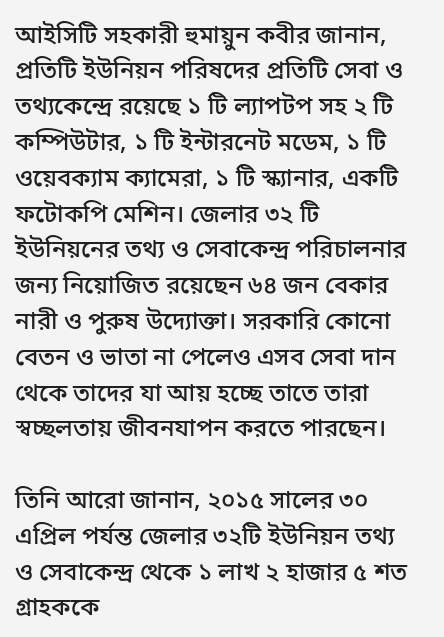আইসিটি সহকারী হুমায়ুন কবীর জানান, প্রতিটি ইউনিয়ন পরিষদের প্রতিটি সেবা ও তথ্যকেন্দ্রে রয়েছে ১ টি ল্যাপটপ সহ ২ টি কম্পিউটার, ১ টি ইন্টারনেট মডেম, ১ টি ওয়েবক্যাম ক্যামেরা, ১ টি স্ক্যানার, একটি ফটোকপি মেশিন। জেলার ৩২ টি ইউনিয়নের তথ্য ও সেবাকেন্দ্র পরিচালনার জন্য নিয়োজিত রয়েছেন ৬৪ জন বেকার নারী ও পুরুষ উদ্যোক্তা। সরকারি কোনো বেতন ও ভাতা না পেলেও এসব সেবা দান থেকে তাদের যা আয় হচ্ছে তাতে তারা স্বচ্ছলতায় জীবনযাপন করতে পারছেন।

তিনি আরো জানান, ২০১৫ সালের ৩০ এপ্রিল পর্যন্ত জেলার ৩২টি ইউনিয়ন তথ্য ও সেবাকেন্দ্র থেকে ১ লাখ ২ হাজার ৫ শত গ্রাহককে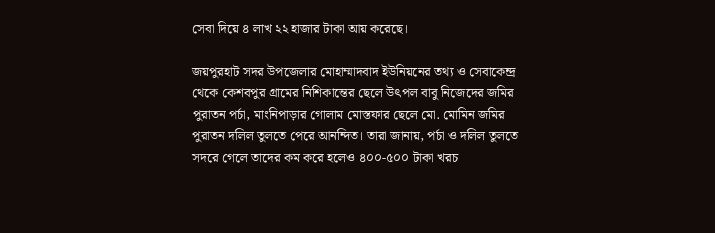সেবা দিয়ে ৪ লাখ ২২ হাজার টাকা আয় করেছে।

জয়পুরহাট সদর উপজেলার মোহাম্মাদবাদ ইউনিয়নের তথ্য ও সেবাকেন্দ্র থেকে কেশবপুর গ্রামের নিশিকান্তের ছেলে উৎপল বাবু নিজেদের জমির পুরাতন পর্চা, মাংনিপাড়ার গোলাম মোস্তফার ছেলে মো. মোমিন জমির পুরাতন দলিল তুলতে পেরে আনন্দিত। তারা জানায়, পর্চা ও দলিল তুলতে সদরে গেলে তাদের কম করে হলেও ৪০০-৫০০ টাকা খরচ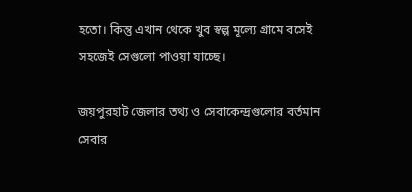হতো। কিন্তু এখান থেকে খুব স্বল্প মূল্যে গ্রামে বসেই সহজেই সেগুলো পাওয়া যাচ্ছে।

জয়পুরহাট জেলার তথ্য ও সেবাকেন্দ্রগুলোর বর্তমান সেবার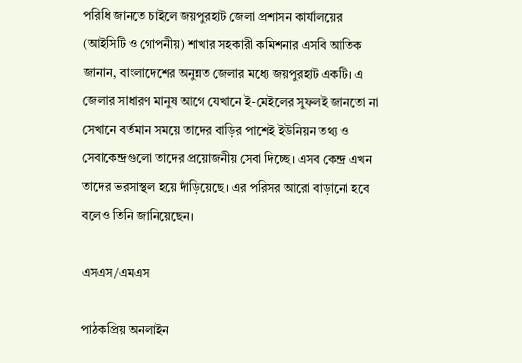পরিধি জানতে চাইলে জয়পুরহাট জেলা প্রশাসন কার্যালয়ের (আইসিটি ও গোপনীয়) শাখার সহকারী কমিশনার এসবি আতিক জানান, বাংলাদেশের অনুন্নত জেলার মধ্যে জয়পুরহাট একটি। এ জেলার সাধারণ মানুষ আগে যেখানে ই-মেইলের সুফলই জানতো না সেখানে বর্তমান সময়ে তাদের বাড়ির পাশেই ইউনিয়ন তথ্য ও সেবাকেন্দ্রগুলো তাদের প্রয়োজনীয় সেবা দিচ্ছে। এসব কেন্দ্র এখন তাদের ভরসাস্থল হয়ে দাঁড়িয়েছে। এর পরিসর আরো বাড়ানো হবে বলেও তিনি জানিয়েছেন।

এসএস/এমএস

পাঠকপ্রিয় অনলাইন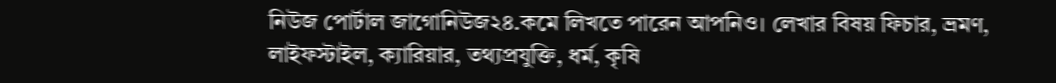নিউজ পোর্টাল জাগোনিউজ২৪.কমে লিখতে পারেন আপনিও। লেখার বিষয় ফিচার, ভ্রমণ, লাইফস্টাইল, ক্যারিয়ার, তথ্যপ্রযুক্তি, ধর্ম, কৃষি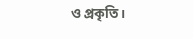ও প্রকৃতি।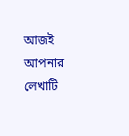আজই আপনার লেখাটি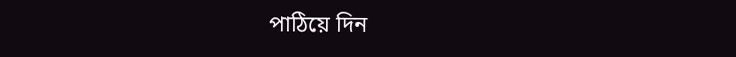পাঠিয়ে দিন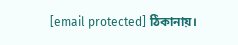[email protected] ঠিকানায়।